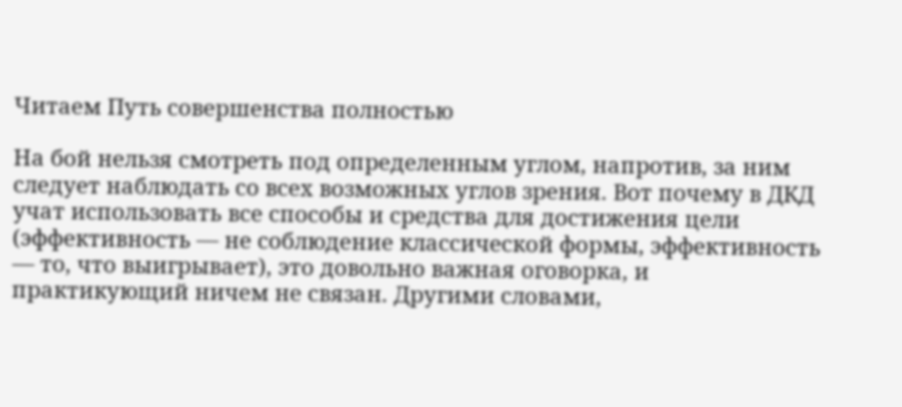Читаем Путь совершенства полностью

На бой нельзя смотреть под определенным углом, напротив, за ним следует наблюдать со всех возможных углов зрения. Вот почему в ДКД учат использовать все способы и средства для достижения цели (эффективность — не соблюдение классической формы, эффективность — то, что выигрывает), это довольно важная оговорка, и практикующий ничем не связан. Другими словами,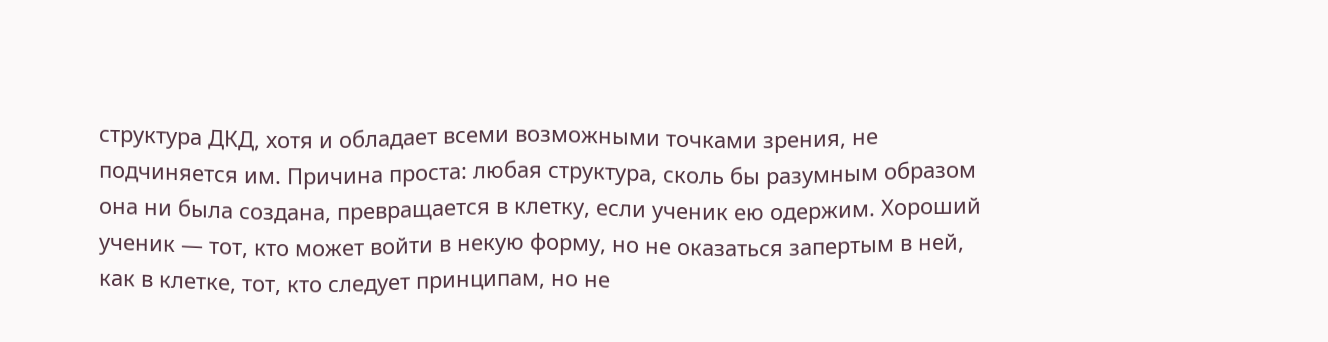структура ДКД, хотя и обладает всеми возможными точками зрения, не подчиняется им. Причина проста: любая структура, сколь бы разумным образом она ни была создана, превращается в клетку, если ученик ею одержим. Хороший ученик — тот, кто может войти в некую форму, но не оказаться запертым в ней, как в клетке, тот, кто следует принципам, но не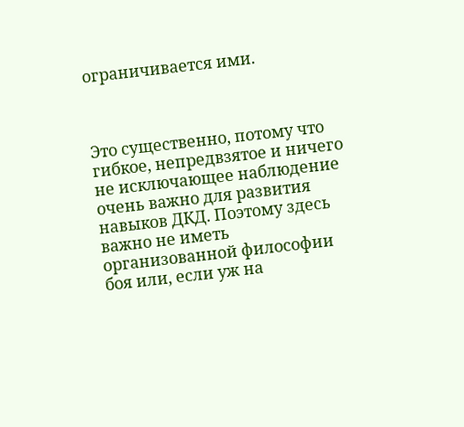ограничивается ими.



Это существенно, потому что гибкое, непредвзятое и ничего не исключающее наблюдение очень важно для развития навыков ДКД. Поэтому здесь важно не иметь организованной философии боя или, если уж на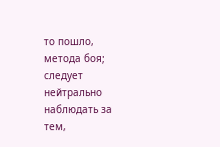то пошло, метода боя; следует нейтрально наблюдать за тем,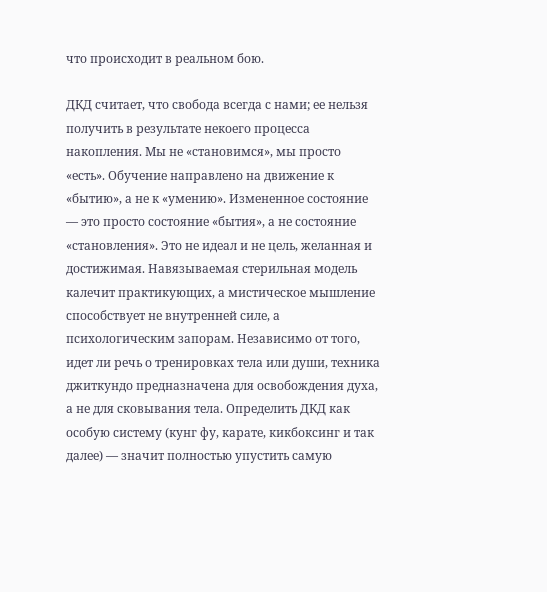что происходит в реальном бою.

ДКД считает, что свобода всегда с нами; ее нельзя получить в результате некоего процесса накопления. Мы не «становимся», мы просто «есть». Обучение направлено на движение к «бытию», а не к «умению». Измененное состояние — это просто состояние «бытия», а не состояние «становления». Это не идеал и не цель, желанная и достижимая. Навязываемая стерильная модель калечит практикующих, а мистическое мышление способствует не внутренней силе, а психологическим запорам. Независимо от того, идет ли речь о тренировках тела или души, техника джиткундо предназначена для освобождения духа, а не для сковывания тела. Определить ДКД как особую систему (кунг фу, карате, кикбоксинг и так далее) — значит полностью упустить самую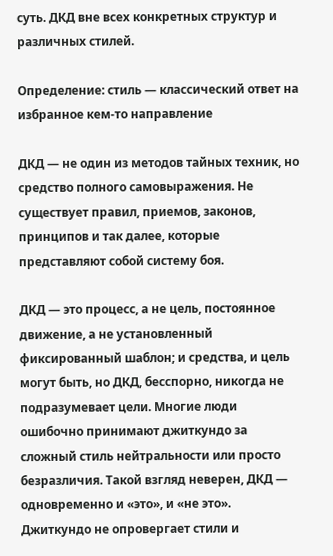суть. ДКД вне всех конкретных структур и различных стилей.

Определение: стиль — классический ответ на избранное кем-то направление

ДКД — не один из методов тайных техник, но средство полного самовыражения. Не существует правил, приемов, законов, принципов и так далее, которые представляют собой систему боя.

ДКД — это процесс, а не цель, постоянное движение, а не установленный фиксированный шаблон; и средства, и цель могут быть, но ДКД, бесспорно, никогда не подразумевает цели. Многие люди ошибочно принимают джиткундо за сложный стиль нейтральности или просто безразличия. Такой взгляд неверен, ДКД — одновременно и «это», и «не это». Джиткундо не опровергает стили и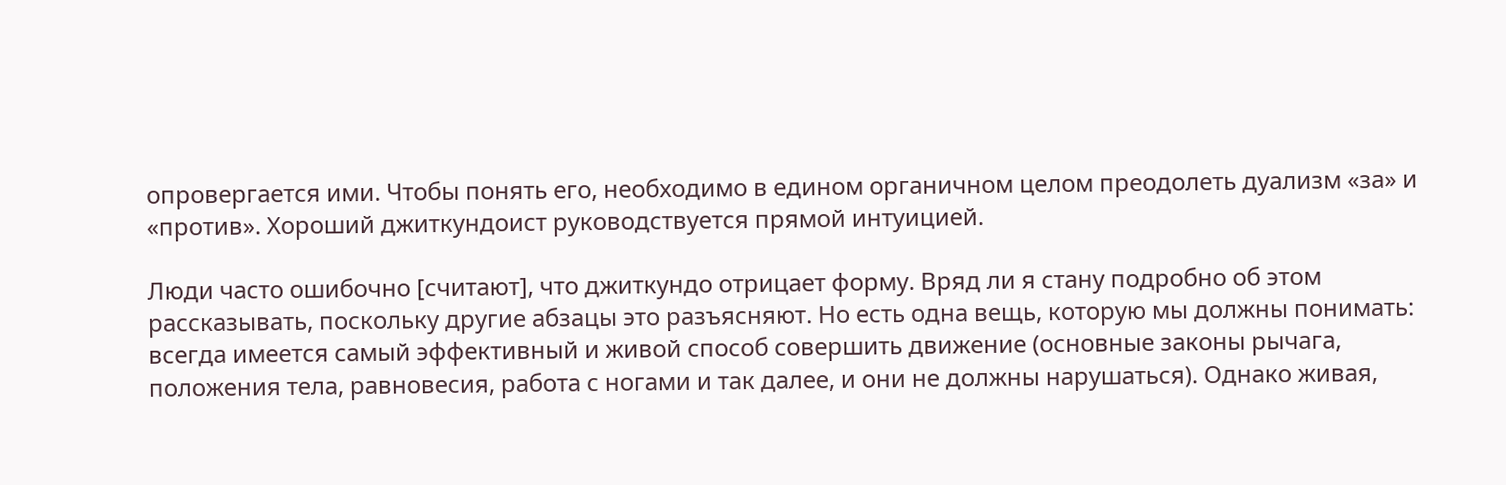опровергается ими. Чтобы понять его, необходимо в едином органичном целом преодолеть дуализм «за» и «против». Хороший джиткундоист руководствуется прямой интуицией.

Люди часто ошибочно [считают], что джиткундо отрицает форму. Вряд ли я стану подробно об этом рассказывать, поскольку другие абзацы это разъясняют. Но есть одна вещь, которую мы должны понимать: всегда имеется самый эффективный и живой способ совершить движение (основные законы рычага, положения тела, равновесия, работа с ногами и так далее, и они не должны нарушаться). Однако живая,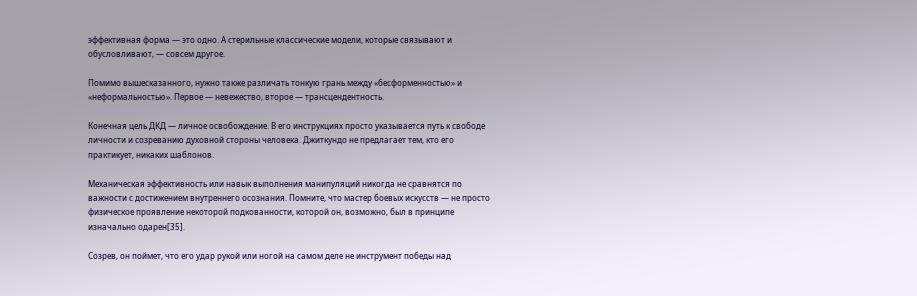эффективная форма — это одно. А стерильные классические модели, которые связывают и обусловливают, — совсем другое.

Помимо вышесказанного, нужно также различать тонкую грань между «бесформенностью» и «неформальностью». Первое — невежество, второе — трансцендентность.

Конечная цель ДКД — личное освобождение. В его инструкциях просто указывается путь к свободе личности и созреванию духовной стороны человека. Джиткундо не предлагает тем, кто его практикует, никаких шаблонов.

Механическая эффективность или навык выполнения манипуляций никогда не сравнятся по важности с достижением внутреннего осознания. Помните, что мастер боевых искусств — не просто физическое проявление некоторой подкованности, которой он, возможно, был в принципе изначально одарен[35].

Созрев, он поймет, что его удар рукой или ногой на самом деле не инструмент победы над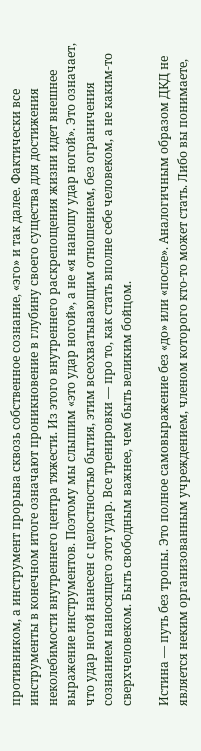противником, а инструмент прорыва сквозь собственное сознание, «эго» и так далее. Фактически все инструменты в конечном итоге означают проникновение в глубину своего существа для достижения неколебимости внутреннего центра тяжести. Из этого внутреннего раскрепощения жизни идет внешнее выражение инструментов. Поэтому мы слышим «это удар ногой», а не «я наношу удар ногой». Это означает, что удар ногой нанесен с целостностью бытия, этим всеохватывающим отношением, без ограничения сознанием наносящего этот удар. Все тренировки — про то, как стать вполне себе человеком, а не каким-то сверхчеловеком. Быть свободным важнее, чем быть великим бойцом.

Истина — путь без тропы. Это полное самовыражение без «до» или «после». Аналогичным образом ДКД не является неким организованным учреждением, членом которого кто-то может стать. Либо вы понимаете,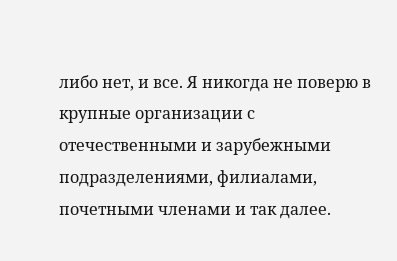либо нет, и все. Я никогда не поверю в крупные организации с отечественными и зарубежными подразделениями, филиалами, почетными членами и так далее.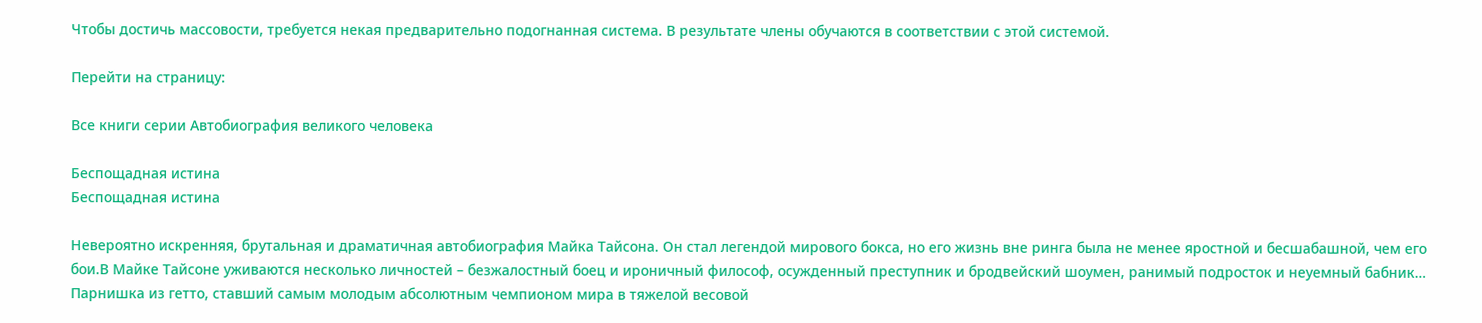Чтобы достичь массовости, требуется некая предварительно подогнанная система. В результате члены обучаются в соответствии с этой системой.

Перейти на страницу:

Все книги серии Автобиография великого человека

Беспощадная истина
Беспощадная истина

Невероятно искренняя, брутальная и драматичная автобиография Майка Тайсона. Он стал легендой мирового бокса, но его жизнь вне ринга была не менее яростной и бесшабашной, чем его бои.В Майке Тайсоне уживаются несколько личностей – безжалостный боец и ироничный философ, осужденный преступник и бродвейский шоумен, ранимый подросток и неуемный бабник… Парнишка из гетто, ставший самым молодым абсолютным чемпионом мира в тяжелой весовой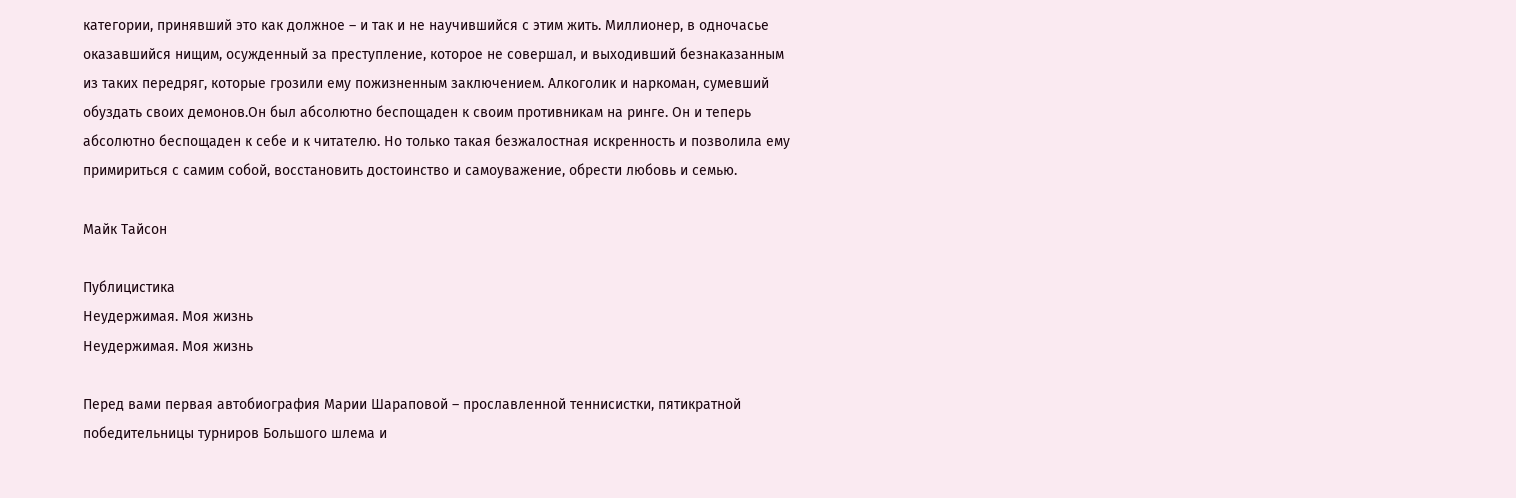категории, принявший это как должное – и так и не научившийся с этим жить. Миллионер, в одночасье оказавшийся нищим, осужденный за преступление, которое не совершал, и выходивший безнаказанным из таких передряг, которые грозили ему пожизненным заключением. Алкоголик и наркоман, сумевший обуздать своих демонов.Он был абсолютно беспощаден к своим противникам на ринге. Он и теперь абсолютно беспощаден к себе и к читателю. Но только такая безжалостная искренность и позволила ему примириться с самим собой, восстановить достоинство и самоуважение, обрести любовь и семью.

Майк Тайсон

Публицистика
Неудержимая. Моя жизнь
Неудержимая. Моя жизнь

Перед вами первая автобиография Марии Шараповой – прославленной теннисистки, пятикратной победительницы турниров Большого шлема и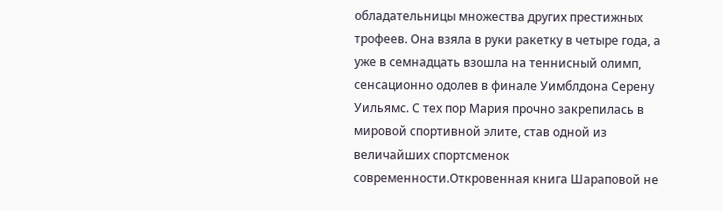обладательницы множества других престижных трофеев. Она взяла в руки ракетку в четыре года, а уже в семнадцать взошла на теннисный олимп, сенсационно одолев в финале Уимблдона Серену Уильямс. С тех пор Мария прочно закрепилась в мировой спортивной элите, став одной из величайших спортсменок современности.Откровенная книга Шараповой не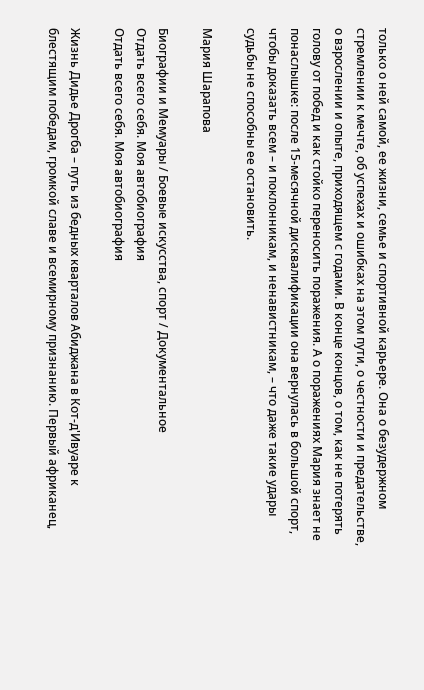только о ней самой, ее жизни, семье и спортивной карьере. Она о безудержном стремлении к мечте, об успехах и ошибках на этом пути, о честности и предательстве, о взрослении и опыте, приходящем с годами. В конце концов, о том, как не потерять голову от побед и как стойко переносить поражения. А о поражениях Мария знает не понаслышке: после 15-месячной дисквалификации она вернулась в большой спорт, чтобы доказать всем – и поклонникам, и ненавистникам, – что даже такие удары судьбы не способны ее остановить.

Мария Шарапова

Биографии и Мемуары / Боевые искусства, спорт / Документальное
Отдать всего себя. Моя автобиография
Отдать всего себя. Моя автобиография

Жизнь Дидье Дрогба – путь из бедных кварталов Абиджана в Кот-д'Ивуаре к блестящим победам, громкой славе и всемирному признанию. Первый африканец,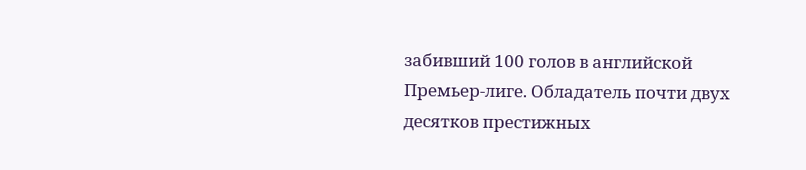забивший 100 голов в английской Премьер-лиге. Обладатель почти двух десятков престижных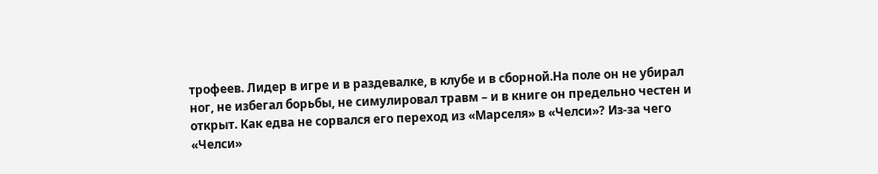трофеев. Лидер в игре и в раздевалке, в клубе и в сборной.На поле он не убирал ног, не избегал борьбы, не симулировал травм – и в книге он предельно честен и открыт. Как едва не сорвался его переход из «Марселя» в «Челси»? Из-за чего «Челси»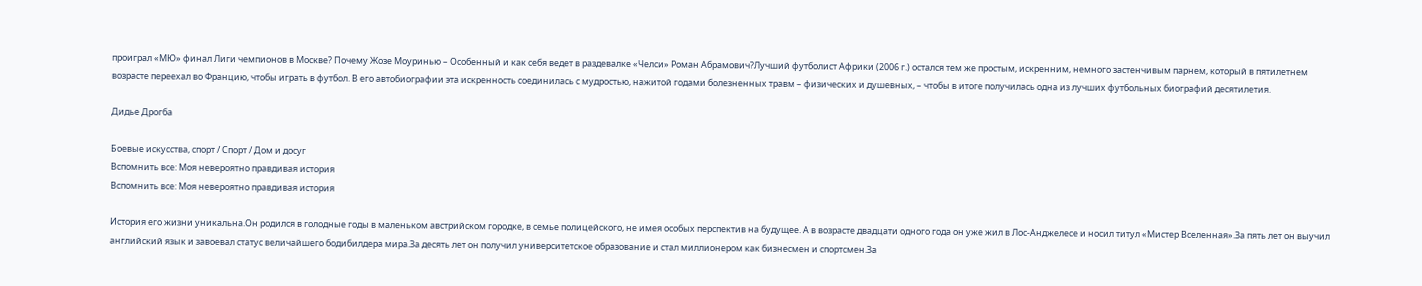проиграл «МЮ» финал Лиги чемпионов в Москве? Почему Жозе Моуринью – Особенный и как себя ведет в раздевалке «Челси» Роман Абрамович?Лучший футболист Африки (2006 г.) остался тем же простым, искренним, немного застенчивым парнем, который в пятилетнем возрасте переехал во Францию, чтобы играть в футбол. В его автобиографии эта искренность соединилась с мудростью, нажитой годами болезненных травм – физических и душевных, – чтобы в итоге получилась одна из лучших футбольных биографий десятилетия.

Дидье Дрогба

Боевые искусства, спорт / Спорт / Дом и досуг
Вспомнить все: Моя невероятно правдивая история
Вспомнить все: Моя невероятно правдивая история

История его жизни уникальна.Он родился в голодные годы в маленьком австрийском городке, в семье полицейского, не имея особых перспектив на будущее. А в возрасте двадцати одного года он уже жил в Лос-Анджелесе и носил титул «Мистер Вселенная».За пять лет он выучил английский язык и завоевал статус величайшего бодибилдера мира.За десять лет он получил университетское образование и стал миллионером как бизнесмен и спортсмен.За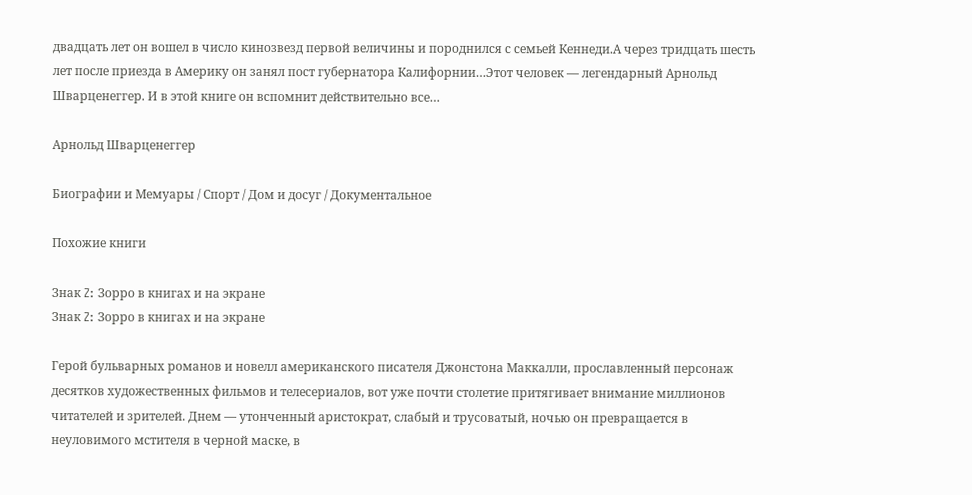двадцать лет он вошел в число кинозвезд первой величины и породнился с семьей Кеннеди.А через тридцать шесть лет после приезда в Америку он занял пост губернатора Калифорнии…Этот человек — легендарный Арнольд Шварценеггер. И в этой книге он вспомнит действительно все…

Арнольд Шварценеггер

Биографии и Мемуары / Спорт / Дом и досуг / Документальное

Похожие книги

Знак Z: Зорро в книгах и на экране
Знак Z: Зорро в книгах и на экране

Герой бульварных романов и новелл американского писателя Джонстона Маккалли, прославленный персонаж десятков художественных фильмов и телесериалов, вот уже почти столетие притягивает внимание миллионов читателей и зрителей. Днем — утонченный аристократ, слабый и трусоватый, ночью он превращается в неуловимого мстителя в черной маске, в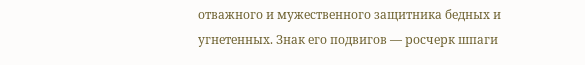отважного и мужественного защитника бедных и угнетенных. Знак его подвигов — росчерк шпаги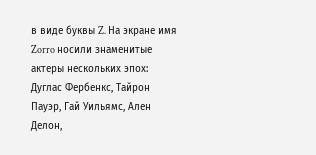в виде буквы Z. На экране имя Zorro носили знаменитые актеры нескольких эпох: Дуглас Фербенкс, Тайрон Пауэр, Гай Уильямс, Ален Делон,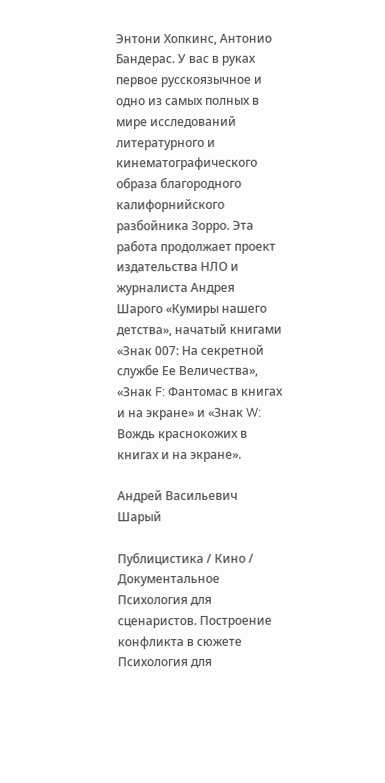Энтони Хопкинс, Антонио Бандерас. У вас в руках первое русскоязычное и одно из самых полных в мире исследований литературного и кинематографического образа благородного калифорнийского разбойника Зорро. Эта работа продолжает проект издательства НЛО и журналиста Андрея Шарого «Кумиры нашего детства», начатый книгами «Знак 007: На секретной службе Ее Величества», «Знак F: Фантомас в книгах и на экране» и «Знак W: Вождь краснокожих в книгах и на экране».

Андрей Васильевич Шарый

Публицистика / Кино / Документальное
Психология для сценаристов. Построение конфликта в сюжете
Психология для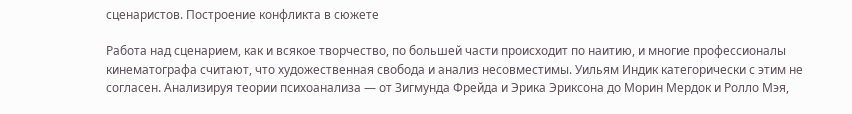сценаристов. Построение конфликта в сюжете

Работа над сценарием, как и всякое творчество, по большей части происходит по наитию, и многие профессионалы кинематографа считают, что художественная свобода и анализ несовместимы. Уильям Индик категорически с этим не согласен. Анализируя теории психоанализа — от Зигмунда Фрейда и Эрика Эриксона до Морин Мердок и Ролло Мэя,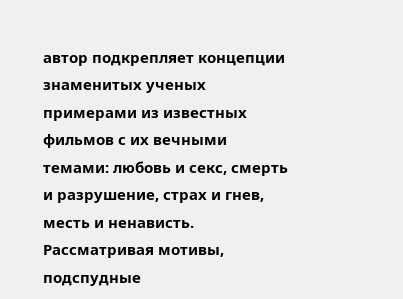автор подкрепляет концепции знаменитых ученых примерами из известных фильмов с их вечными темами: любовь и секс, смерть и разрушение, страх и гнев, месть и ненависть. Рассматривая мотивы, подспудные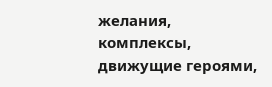желания, комплексы, движущие героями,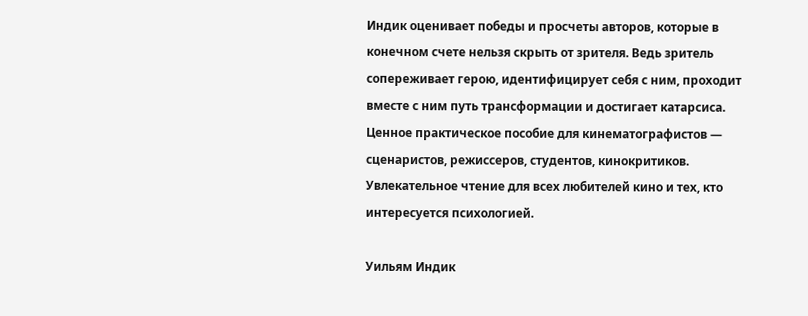Индик оценивает победы и просчеты авторов, которые в конечном счете нельзя скрыть от зрителя. Ведь зритель сопереживает герою, идентифицирует себя с ним, проходит вместе с ним путь трансформации и достигает катарсиса. Ценное практическое пособие для кинематографистов — сценаристов, режиссеров, студентов, кинокритиков. Увлекательное чтение для всех любителей кино и тех, кто интересуется психологией.

Уильям Индик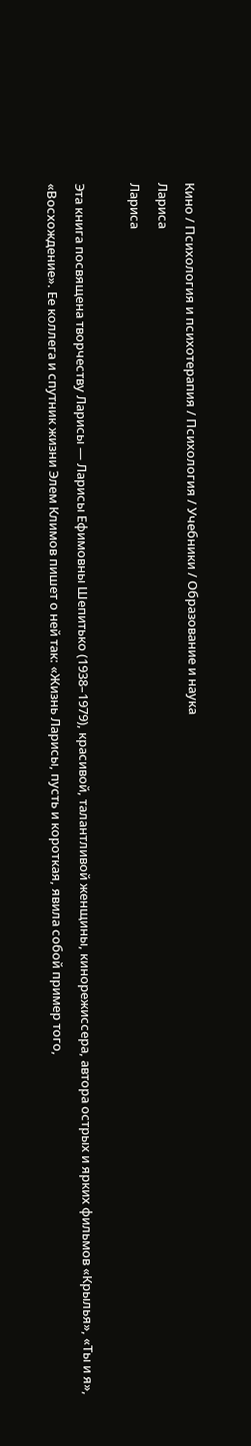Кино / Психология и психотерапия / Психология / Учебники / Образование и наука
Лариса
Лариса

Эта книга посвящена творчеству Ларисы — Ларисы Ефимовны Шепитько (1938–1979), красивой, талантливой женщины, кинорежиссера, автора острых и ярких фильмов «Крылья», «Ты и я», «Восхождение». Ее коллега и спутник жизни Элем Климов пишет о ней так: «Жизнь Ларисы, пусть и короткая, явила собой пример того,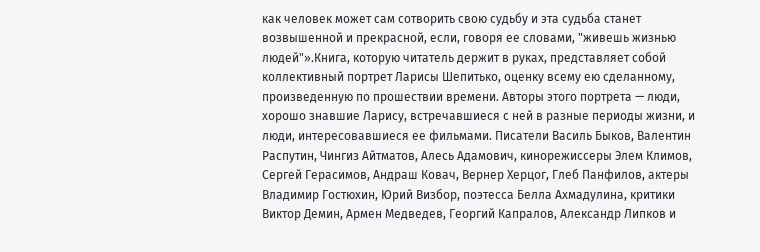как человек может сам сотворить свою судьбу и эта судьба станет возвышенной и прекрасной, если, говоря ее словами, "живешь жизнью людей"».Книга, которую читатель держит в руках, представляет собой коллективный портрет Ларисы Шепитько, оценку всему ею сделанному, произведенную по прошествии времени. Авторы этого портрета — люди, хорошо знавшие Ларису, встречавшиеся с ней в разные периоды жизни, и люди, интересовавшиеся ее фильмами. Писатели Василь Быков, Валентин Распутин, Чингиз Айтматов, Алесь Адамович, кинорежиссеры Элем Климов, Сергей Герасимов, Андраш Ковач, Вернер Херцог, Глеб Панфилов, актеры Владимир Гостюхин, Юрий Визбор, поэтесса Белла Ахмадулина, критики Виктор Демин, Армен Медведев, Георгий Капралов, Александр Липков и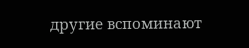другие вспоминают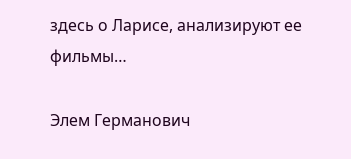здесь о Ларисе, анализируют ее фильмы…

Элем Германович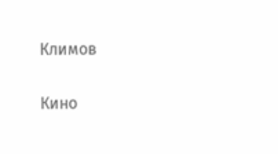Климов

Кино